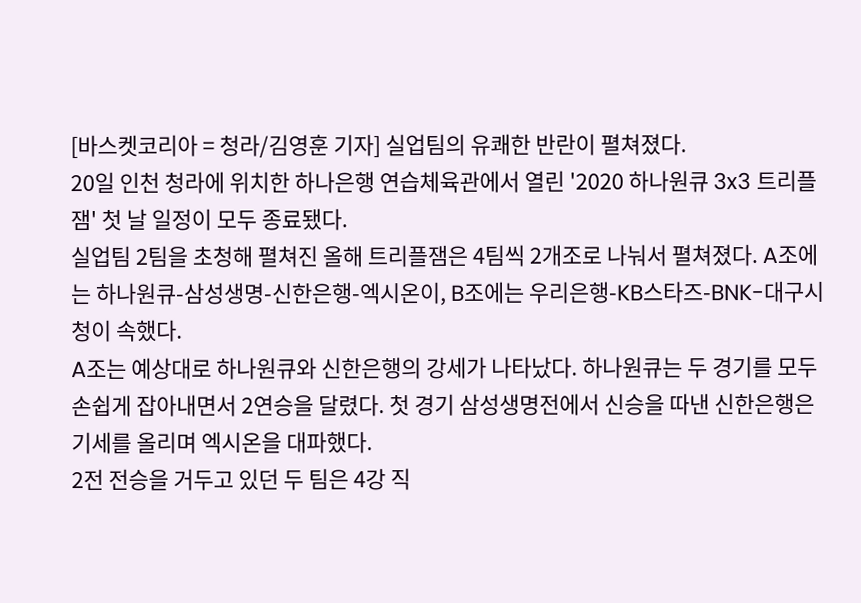[바스켓코리아 = 청라/김영훈 기자] 실업팀의 유쾌한 반란이 펼쳐졌다.
20일 인천 청라에 위치한 하나은행 연습체육관에서 열린 '2020 하나원큐 3x3 트리플잼' 첫 날 일정이 모두 종료됐다.
실업팀 2팀을 초청해 펼쳐진 올해 트리플잼은 4팀씩 2개조로 나눠서 펼쳐졌다. A조에는 하나원큐-삼성생명-신한은행-엑시온이, B조에는 우리은행-KB스타즈-BNK-대구시청이 속했다.
A조는 예상대로 하나원큐와 신한은행의 강세가 나타났다. 하나원큐는 두 경기를 모두 손쉽게 잡아내면서 2연승을 달렸다. 첫 경기 삼성생명전에서 신승을 따낸 신한은행은 기세를 올리며 엑시온을 대파했다.
2전 전승을 거두고 있던 두 팀은 4강 직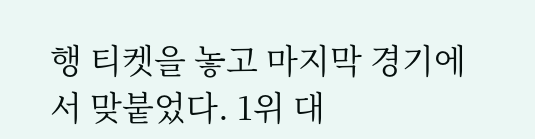행 티켓을 놓고 마지막 경기에서 맞붙었다. 1위 대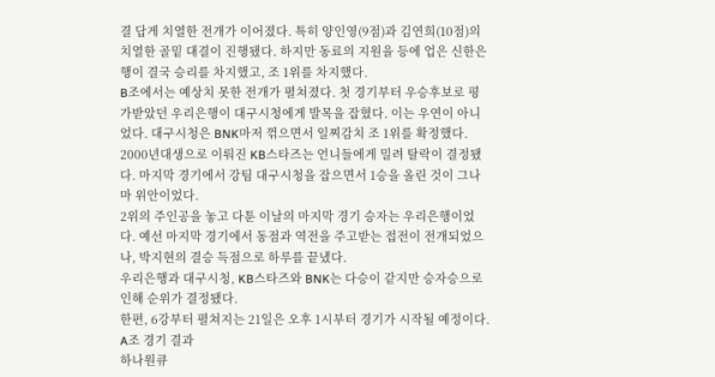결 답게 치열한 전개가 이어졌다. 특히 양인영(9점)과 김연희(10점)의 치열한 골밑 대결이 진행됐다. 하지만 동료의 지원을 등에 업은 신한은행이 결국 승리를 차지했고, 조 1위를 차지했다.
B조에서는 예상치 못한 전개가 펼쳐졌다. 첫 경기부터 우승후보로 평가받았던 우리은행이 대구시청에게 발목을 잡혔다. 이는 우연이 아니었다. 대구시청은 BNK마저 꺾으면서 일찌감치 조 1위를 확정했다.
2000년대생으로 이뤄진 KB스타즈는 언니들에게 밀려 탈락이 결정됐다. 마지막 경기에서 강팀 대구시청을 잡으면서 1승을 올린 것이 그나마 위안이었다.
2위의 주인공을 놓고 다툰 이날의 마지막 경기 승자는 우리은행이었다. 예선 마지막 경기에서 동점과 역전을 주고받는 접전이 전개되었으나, 박지현의 결승 득점으로 하루를 끝냈다.
우리은행과 대구시청, KB스타즈와 BNK는 다승이 같지만 승자승으로 인해 순위가 결정됐다.
한편, 6강부터 펼쳐지는 21일은 오후 1시부터 경기가 시작될 예정이다.
A조 경기 결과
하나원큐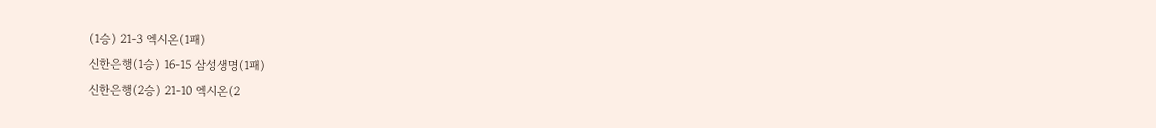(1승) 21-3 엑시온(1패)
신한은행(1승) 16-15 삼성생명(1패)
신한은행(2승) 21-10 엑시온(2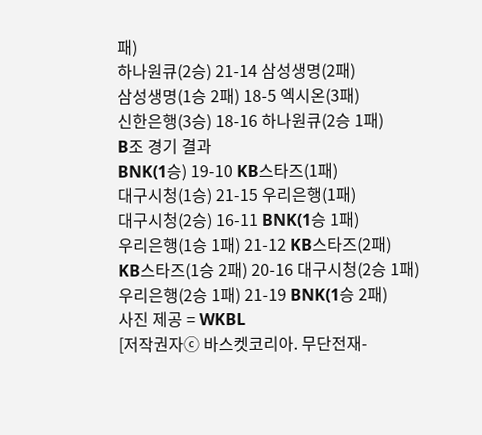패)
하나원큐(2승) 21-14 삼성생명(2패)
삼성생명(1승 2패) 18-5 엑시온(3패)
신한은행(3승) 18-16 하나원큐(2승 1패)
B조 경기 결과
BNK(1승) 19-10 KB스타즈(1패)
대구시청(1승) 21-15 우리은행(1패)
대구시청(2승) 16-11 BNK(1승 1패)
우리은행(1승 1패) 21-12 KB스타즈(2패)
KB스타즈(1승 2패) 20-16 대구시청(2승 1패)
우리은행(2승 1패) 21-19 BNK(1승 2패)
사진 제공 = WKBL
[저작권자ⓒ 바스켓코리아. 무단전재-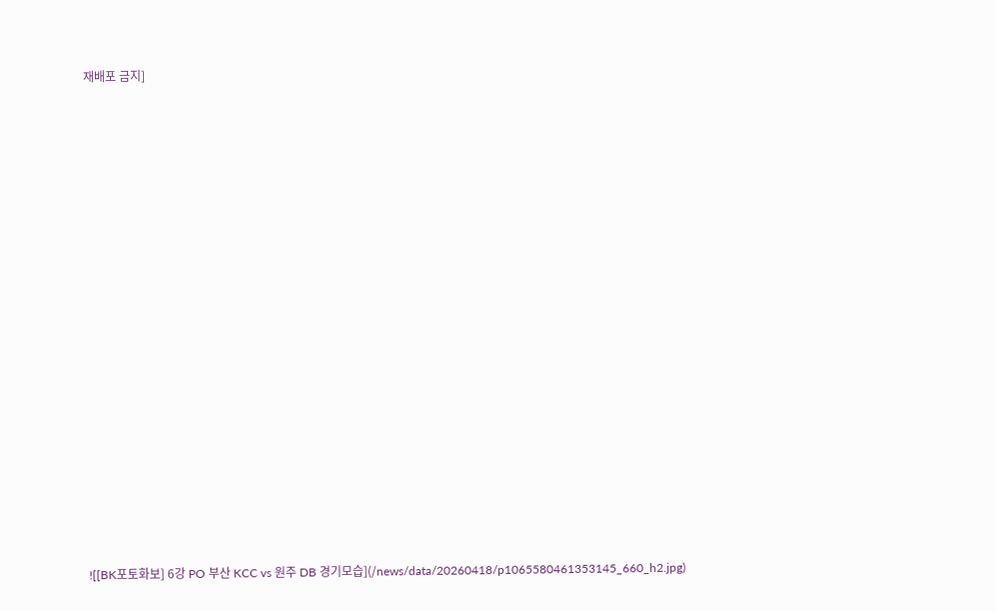재배포 금지]




























![[BK포토화보] 6강 PO 부산 KCC vs 원주 DB 경기모습](/news/data/20260418/p1065580461353145_660_h2.jpg)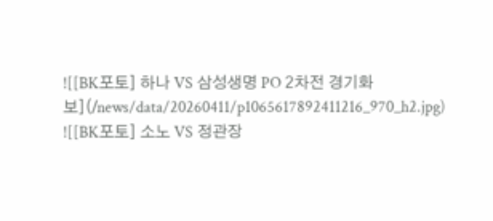![[BK포토] 하나 VS 삼성생명 PO 2차전 경기화보](/news/data/20260411/p1065617892411216_970_h2.jpg)
![[BK포토] 소노 VS 정관장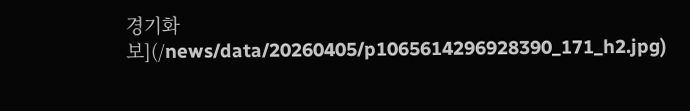경기화보](/news/data/20260405/p1065614296928390_171_h2.jpg)